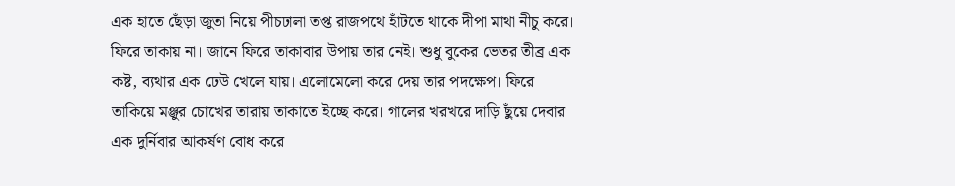এক হাতে ছেঁড়া জুতা নিয়ে পীচঢালা তপ্ত রাজপথে হাঁটতে থাকে দীপা মাথা নীচু করে। ফিরে তাকায় না। জানে ফিরে তাকাবার উপায় তার নেই। শুধু বুকের ভেতর তীব্র এক কষ্ট, ব্যথার এক ঢেউ খেলে যায়। এলোমেলো করে দেয় তার পদক্ষেপ। ফিরে তাকিয়ে মঞ্জুর চোখের তারায় তাকাতে ইচ্ছে করে। গালের খরখরে দাড়ি ছুঁয়ে দেবার এক দুর্নিবার আকর্ষণ বোধ করে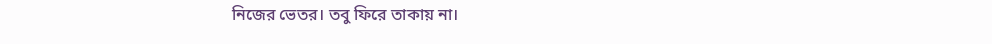নিজের ভেতর। তবু ফিরে তাকায় না।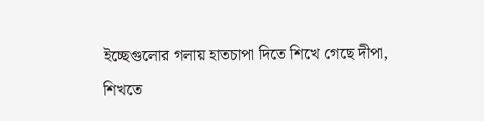ইচ্ছেগুলোর গলায় হাতচাপা দিতে শিখে গেছে দীপা, শিখতে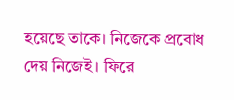হয়েছে তাকে। নিজেকে প্রবোধ দেয় নিজেই। ফিরে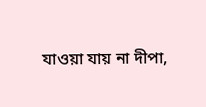যাওয়া যায় না দীপা,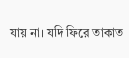যায় না। যদি ফিরে তাকাত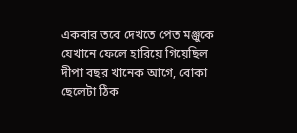একবার তবে দেখতে পেত মঞ্জুকে যেখানে ফেলে হারিয়ে গিয়েছিল দীপা বছর খানেক আগে, বোকা ছেলেটা ঠিক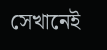সেখানেই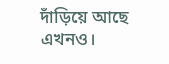দাঁড়িয়ে আছে এখনও।